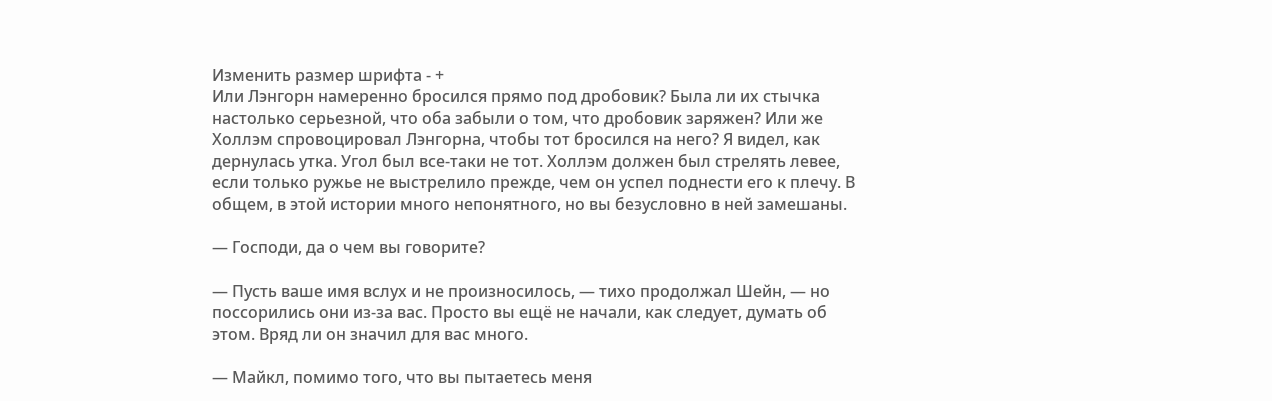Изменить размер шрифта - +
Или Лэнгорн намеренно бросился прямо под дробовик? Была ли их стычка настолько серьезной, что оба забыли о том, что дробовик заряжен? Или же Холлэм спровоцировал Лэнгорна, чтобы тот бросился на него? Я видел, как дернулась утка. Угол был все-таки не тот. Холлэм должен был стрелять левее, если только ружье не выстрелило прежде, чем он успел поднести его к плечу. В общем, в этой истории много непонятного, но вы безусловно в ней замешаны.

— Господи, да о чем вы говорите?

— Пусть ваше имя вслух и не произносилось, — тихо продолжал Шейн, — но поссорились они из-за вас. Просто вы ещё не начали, как следует, думать об этом. Вряд ли он значил для вас много.

— Майкл, помимо того, что вы пытаетесь меня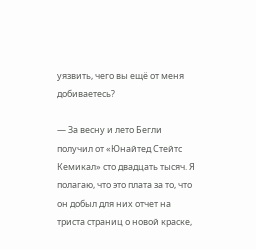уязвить, чего вы ещё от меня добиваетесь?

— За весну и лето Бегли получил от «Юнайтед Стейтс Кемикал» сто двадцать тысяч. Я полагаю, что это плата за то, что он добыл для них отчет на триста страниц о новой краске,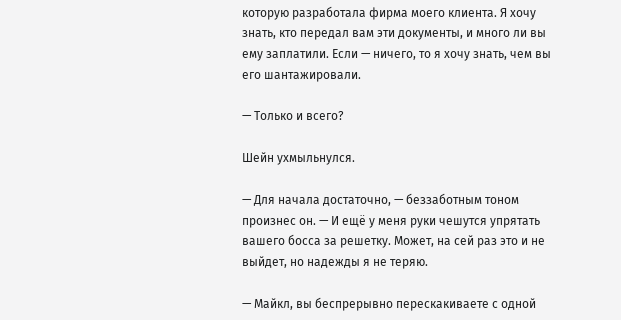которую разработала фирма моего клиента. Я хочу знать, кто передал вам эти документы, и много ли вы ему заплатили. Если — ничего, то я хочу знать, чем вы его шантажировали.

— Только и всего?

Шейн ухмыльнулся.

— Для начала достаточно, — беззаботным тоном произнес он. — И ещё у меня руки чешутся упрятать вашего босса за решетку. Может, на сей раз это и не выйдет, но надежды я не теряю.

— Майкл, вы беспрерывно перескакиваете с одной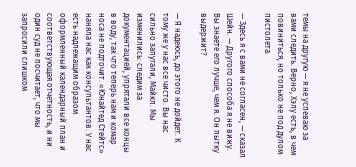темы на другую — я не успеваю за вами следить. Верно, Хэлу есть, в чем повиниться, но только не под дулом пистолета.

— Здесь я с вами не согласен, — сказал Шейн. — Другого способа я не вижу. Вы знаете его лучше, чем я. Он пытку выдержит?

— Я надеюсь, до этого не дойдет. К тому же у нас все чисто. Вы нас сильно запугали, Майкл. Мы изменились: следим за документацией, упрятали все концы в воду, так что теперь нам и комар носа не подточит. «Юнайтед Стейтс» наняла нас как консультантов. У нас есть надлежащим образом оформленный календарный план и соответствующая отчетность, и ни один суд не посчитает, что мы запросили слишком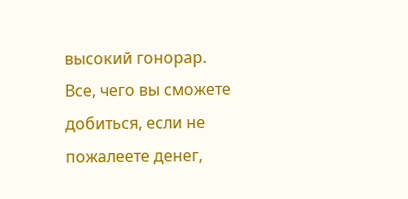высокий гонорар. Все, чего вы сможете добиться, если не пожалеете денег,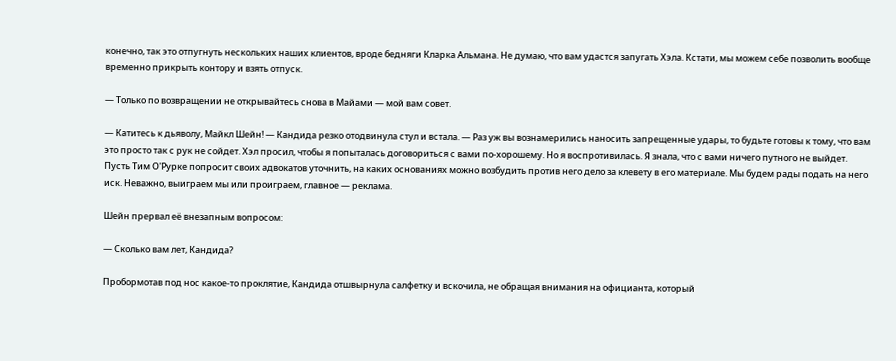конечно, так это отпугнуть нескольких наших клиентов, вроде бедняги Кларка Альмана. Не думаю, что вам удастся запугать Хэла. Кстати, мы можем себе позволить вообще временно прикрыть контору и взять отпуск.

— Только по возвращении не открывайтесь снова в Майами — мой вам совет.

— Катитесь к дьяволу, Майкл Шейн! — Кандида резко отодвинула стул и встала. — Раз уж вы вознамерились наносить запрещенные удары, то будьте готовы к тому, что вам это просто так с рук не сойдет. Хэл просил, чтобы я попыталась договориться с вами по-хорошему. Но я воспротивилась. Я знала, что с вами ничего путного не выйдет. Пусть Тим О'Рурке попросит своих адвокатов уточнить, на каких основаниях можно возбудить против него дело за клевету в его материале. Мы будем рады подать на него иск. Неважно, выиграем мы или проиграем, главное — реклама.

Шейн прервал её внезапным вопросом:

— Сколько вам лет, Кандида?

Пробормотав под нос какое-то проклятие, Кандида отшвырнула салфетку и вскочила, не обращая внимания на официанта, который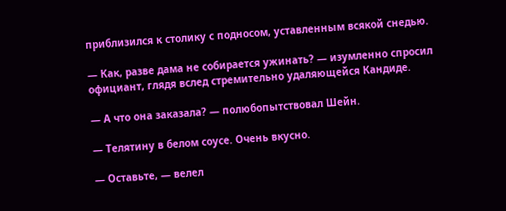приблизился к столику с подносом, уставленным всякой снедью.

— Как, разве дама не собирается ужинать? — изумленно спросил официант, глядя вслед стремительно удаляющейся Кандиде.

— А что она заказала? — полюбопытствовал Шейн.

— Телятину в белом соусе. Очень вкусно.

— Оставьте, — велел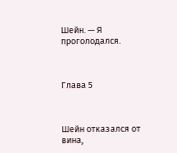Шейн. — Я проголодался.



Глава 5



Шейн отказался от вина,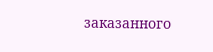заказанного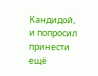Кандидой, и попросил принести ещё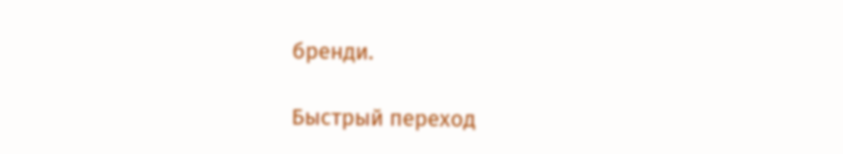бренди.

Быстрый переход